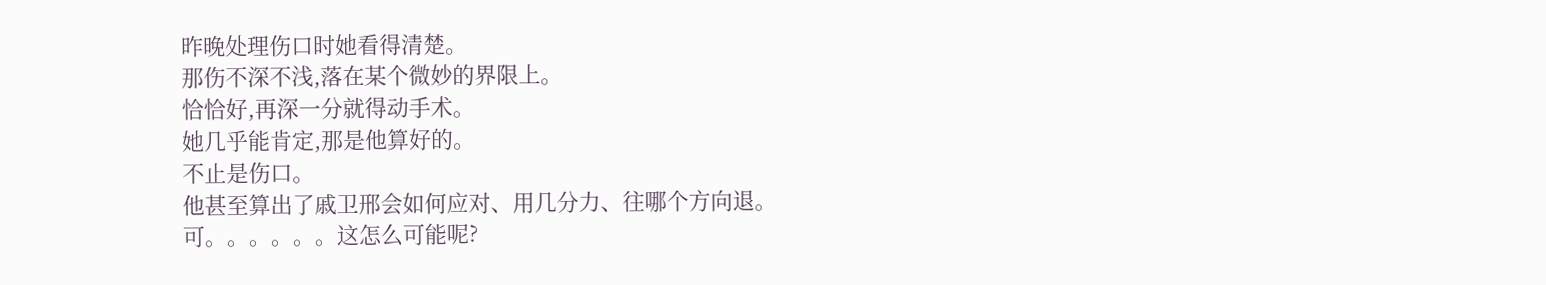昨晚处理伤口时她看得清楚。
那伤不深不浅,落在某个微妙的界限上。
恰恰好,再深一分就得动手术。
她几乎能肯定,那是他算好的。
不止是伤口。
他甚至算出了戚卫邢会如何应对、用几分力、往哪个方向退。
可。。。。。。这怎么可能呢?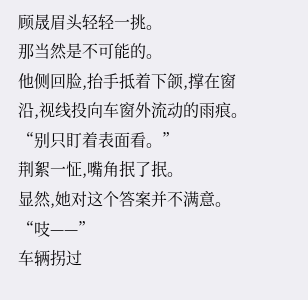顾晟眉头轻轻一挑。
那当然是不可能的。
他侧回脸,抬手抵着下颌,撑在窗沿,视线投向车窗外流动的雨痕。
“别只盯着表面看。”
荆絮一怔,嘴角抿了抿。
显然,她对这个答案并不满意。
“吱——”
车辆拐过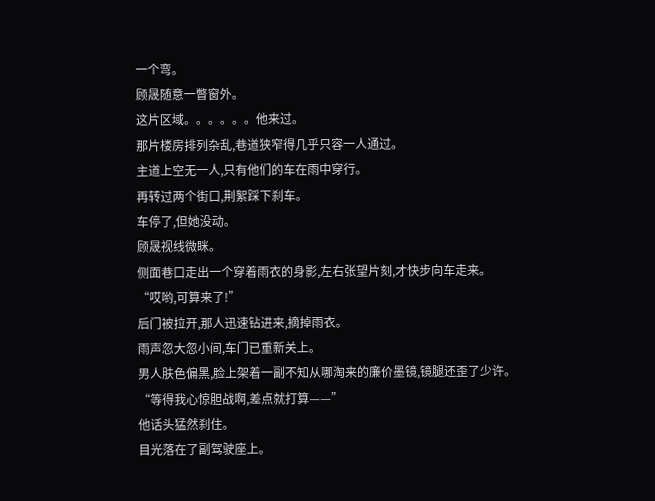一个弯。
顾晟随意一瞥窗外。
这片区域。。。。。。他来过。
那片楼房排列杂乱,巷道狭窄得几乎只容一人通过。
主道上空无一人,只有他们的车在雨中穿行。
再转过两个街口,荆絮踩下刹车。
车停了,但她没动。
顾晟视线微眯。
侧面巷口走出一个穿着雨衣的身影,左右张望片刻,才快步向车走来。
“哎哟,可算来了!”
后门被拉开,那人迅速钻进来,摘掉雨衣。
雨声忽大忽小间,车门已重新关上。
男人肤色偏黑,脸上架着一副不知从哪淘来的廉价墨镜,镜腿还歪了少许。
“等得我心惊胆战啊,差点就打算——”
他话头猛然刹住。
目光落在了副驾驶座上。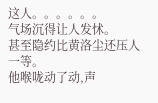这人。。。。。。
气场沉得让人发怵。
甚至隐约比黄洛尘还压人一等。
他喉咙动了动,声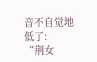音不自觉地低了:
“荆女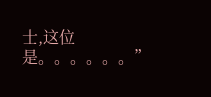士,这位是。。。。。。”